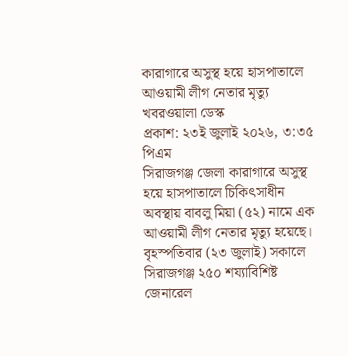কারাগারে অসুস্থ হয়ে হাসপাতালে আওয়ামী লীগ নেতার মৃত্যু
খবরওয়ালা ডেস্ক
প্রকাশ: ২৩ই জুলাই ২০২৬, ৩:৩৫ পিএম
সিরাজগঞ্জ জেলা কারাগারে অসুস্থ হয়ে হাসপাতালে চিকিৎসাধীন অবস্থায় বাবলু মিয়া (৫২) নামে এক আওয়ামী লীগ নেতার মৃত্যু হয়েছে। বৃহস্পতিবার (২৩ জুলাই) সকালে সিরাজগঞ্জ ২৫০ শয্যাবিশিষ্ট জেনারেল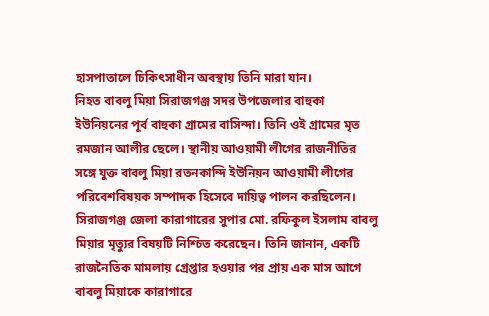হাসপাতালে চিকিৎসাধীন অবস্থায় তিনি মারা যান।
নিহত বাবলু মিয়া সিরাজগঞ্জ সদর উপজেলার বাহুকা ইউনিয়নের পূর্ব বাহুকা গ্রামের বাসিন্দা। তিনি ওই গ্রামের মৃত রমজান আলীর ছেলে। স্থানীয় আওয়ামী লীগের রাজনীতির সঙ্গে যুক্ত বাবলু মিয়া রতনকান্দি ইউনিয়ন আওয়ামী লীগের পরিবেশবিষয়ক সম্পাদক হিসেবে দায়িত্ব পালন করছিলেন।
সিরাজগঞ্জ জেলা কারাগারের সুপার মো. রফিকুল ইসলাম বাবলু মিয়ার মৃত্যুর বিষয়টি নিশ্চিত করেছেন। তিনি জানান, একটি রাজনৈতিক মামলায় গ্রেপ্তার হওয়ার পর প্রায় এক মাস আগে বাবলু মিয়াকে কারাগারে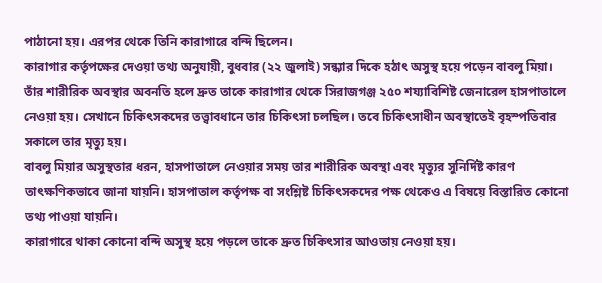পাঠানো হয়। এরপর থেকে তিনি কারাগারে বন্দি ছিলেন।
কারাগার কর্তৃপক্ষের দেওয়া তথ্য অনুযায়ী, বুধবার (২২ জুলাই) সন্ধ্যার দিকে হঠাৎ অসুস্থ হয়ে পড়েন বাবলু মিয়া। তাঁর শারীরিক অবস্থার অবনতি হলে দ্রুত তাকে কারাগার থেকে সিরাজগঞ্জ ২৫০ শয্যাবিশিষ্ট জেনারেল হাসপাতালে নেওয়া হয়। সেখানে চিকিৎসকদের তত্ত্বাবধানে তার চিকিৎসা চলছিল। তবে চিকিৎসাধীন অবস্থাতেই বৃহস্পতিবার সকালে তার মৃত্যু হয়।
বাবলু মিয়ার অসুস্থতার ধরন, হাসপাতালে নেওয়ার সময় তার শারীরিক অবস্থা এবং মৃত্যুর সুনির্দিষ্ট কারণ তাৎক্ষণিকভাবে জানা যায়নি। হাসপাতাল কর্তৃপক্ষ বা সংশ্লিষ্ট চিকিৎসকদের পক্ষ থেকেও এ বিষয়ে বিস্তারিত কোনো তথ্য পাওয়া যায়নি।
কারাগারে থাকা কোনো বন্দি অসুস্থ হয়ে পড়লে তাকে দ্রুত চিকিৎসার আওতায় নেওয়া হয়।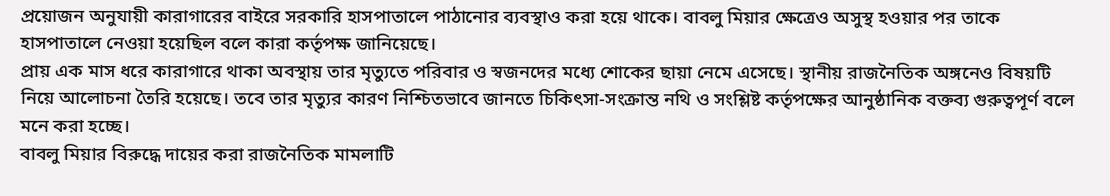প্রয়োজন অনুযায়ী কারাগারের বাইরে সরকারি হাসপাতালে পাঠানোর ব্যবস্থাও করা হয়ে থাকে। বাবলু মিয়ার ক্ষেত্রেও অসুস্থ হওয়ার পর তাকে হাসপাতালে নেওয়া হয়েছিল বলে কারা কর্তৃপক্ষ জানিয়েছে।
প্রায় এক মাস ধরে কারাগারে থাকা অবস্থায় তার মৃত্যুতে পরিবার ও স্বজনদের মধ্যে শোকের ছায়া নেমে এসেছে। স্থানীয় রাজনৈতিক অঙ্গনেও বিষয়টি নিয়ে আলোচনা তৈরি হয়েছে। তবে তার মৃত্যুর কারণ নিশ্চিতভাবে জানতে চিকিৎসা-সংক্রান্ত নথি ও সংশ্লিষ্ট কর্তৃপক্ষের আনুষ্ঠানিক বক্তব্য গুরুত্বপূর্ণ বলে মনে করা হচ্ছে।
বাবলু মিয়ার বিরুদ্ধে দায়ের করা রাজনৈতিক মামলাটি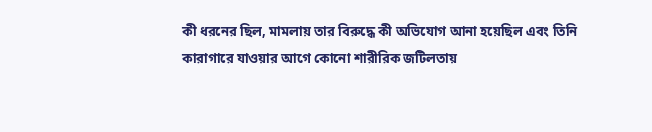কী ধরনের ছিল, মামলায় তার বিরুদ্ধে কী অভিযোগ আনা হয়েছিল এবং তিনি কারাগারে যাওয়ার আগে কোনো শারীরিক জটিলতায়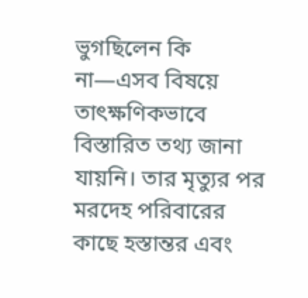ভুগছিলেন কি না—এসব বিষয়ে তাৎক্ষণিকভাবে বিস্তারিত তথ্য জানা যায়নি। তার মৃত্যুর পর মরদেহ পরিবারের কাছে হস্তান্তর এবং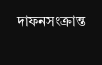দাফনসংক্রান্ত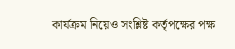কার্যক্রম নিয়েও সংশ্লিষ্ট কর্তৃপক্ষের পক্ষ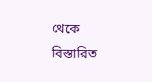থেকে বিস্তারিত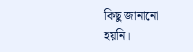কিছু জানানো হয়নি।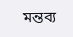মন্তব্য